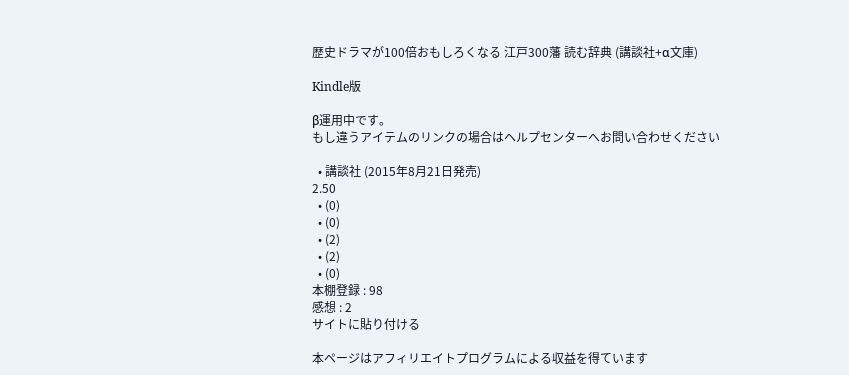歴史ドラマが100倍おもしろくなる 江戸300藩 読む辞典 (講談社+α文庫)

Kindle版

β運用中です。
もし違うアイテムのリンクの場合はヘルプセンターへお問い合わせください

  • 講談社 (2015年8月21日発売)
2.50
  • (0)
  • (0)
  • (2)
  • (2)
  • (0)
本棚登録 : 98
感想 : 2
サイトに貼り付ける

本ページはアフィリエイトプログラムによる収益を得ています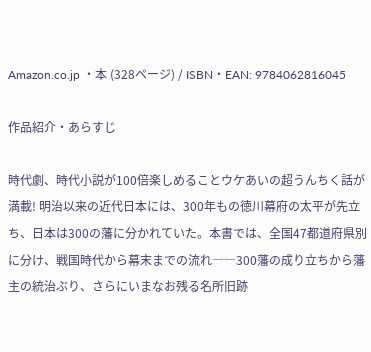Amazon.co.jp ・本 (328ページ) / ISBN・EAN: 9784062816045

作品紹介・あらすじ

時代劇、時代小説が100倍楽しめることウケあいの超うんちく話が満載! 明治以来の近代日本には、300年もの徳川幕府の太平が先立ち、日本は300の藩に分かれていた。本書では、全国47都道府県別に分け、戦国時代から幕末までの流れ――300藩の成り立ちから藩主の統治ぶり、さらにいまなお残る名所旧跡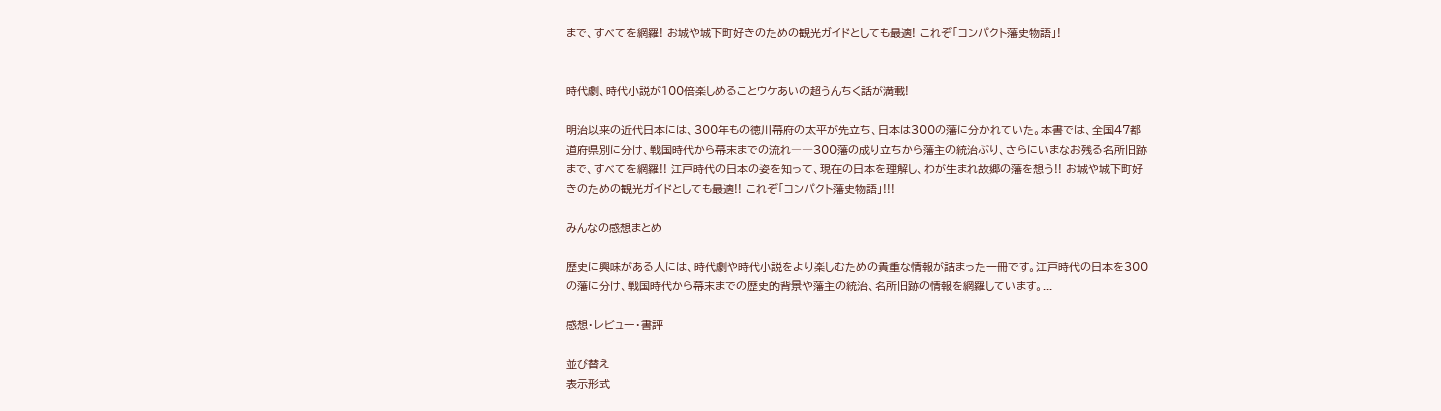まで、すべてを網羅! お城や城下町好きのための観光ガイドとしても最適! これぞ「コンパクト藩史物語」!


時代劇、時代小説が100倍楽しめることウケあいの超うんちく話が満載!

明治以来の近代日本には、300年もの徳川幕府の太平が先立ち、日本は300の藩に分かれていた。本書では、全国47都道府県別に分け、戦国時代から幕末までの流れ――300藩の成り立ちから藩主の統治ぶり、さらにいまなお残る名所旧跡まで、すべてを網羅!! 江戸時代の日本の姿を知って、現在の日本を理解し、わが生まれ故郷の藩を想う!! お城や城下町好きのための観光ガイドとしても最適!! これぞ「コンパクト藩史物語」!!!

みんなの感想まとめ

歴史に興味がある人には、時代劇や時代小説をより楽しむための貴重な情報が詰まった一冊です。江戸時代の日本を300の藩に分け、戦国時代から幕末までの歴史的背景や藩主の統治、名所旧跡の情報を網羅しています。...

感想・レビュー・書評

並び替え
表示形式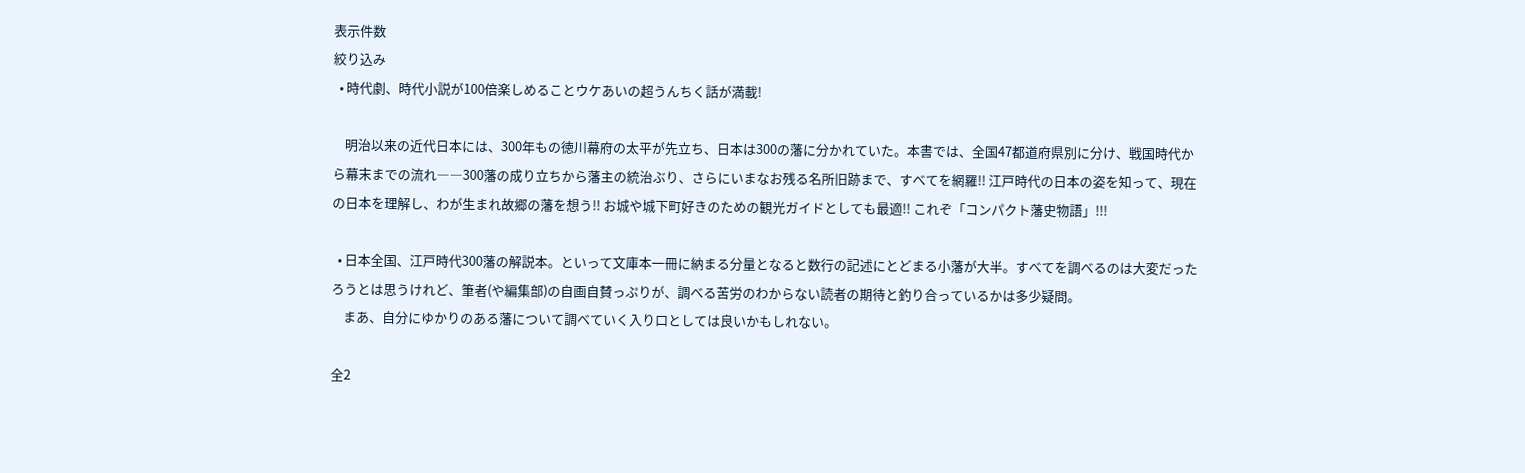表示件数
絞り込み
  • 時代劇、時代小説が100倍楽しめることウケあいの超うんちく話が満載!

    明治以来の近代日本には、300年もの徳川幕府の太平が先立ち、日本は300の藩に分かれていた。本書では、全国47都道府県別に分け、戦国時代から幕末までの流れ――300藩の成り立ちから藩主の統治ぶり、さらにいまなお残る名所旧跡まで、すべてを網羅!! 江戸時代の日本の姿を知って、現在の日本を理解し、わが生まれ故郷の藩を想う!! お城や城下町好きのための観光ガイドとしても最適!! これぞ「コンパクト藩史物語」!!!

  • 日本全国、江戸時代300藩の解説本。といって文庫本一冊に納まる分量となると数行の記述にとどまる小藩が大半。すべてを調べるのは大変だったろうとは思うけれど、筆者(や編集部)の自画自賛っぷりが、調べる苦労のわからない読者の期待と釣り合っているかは多少疑問。
    まあ、自分にゆかりのある藩について調べていく入り口としては良いかもしれない。

全2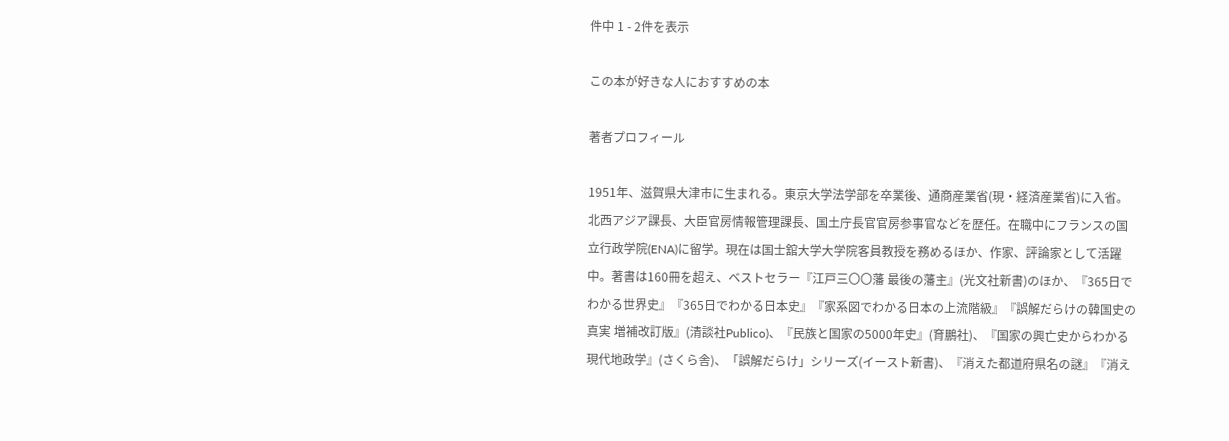件中 1 - 2件を表示

この本が好きな人におすすめの本

著者プロフィール

1951年、滋賀県大津市に生まれる。東京大学法学部を卒業後、通商産業省(現・経済産業省)に入省。北西アジア課長、大臣官房情報管理課長、国土庁長官官房参事官などを歴任。在職中にフランスの国立行政学院(ENA)に留学。現在は国士舘大学大学院客員教授を務めるほか、作家、評論家として活躍中。著書は160冊を超え、ベストセラー『江戸三〇〇藩 最後の藩主』(光文社新書)のほか、『365日でわかる世界史』『365日でわかる日本史』『家系図でわかる日本の上流階級』『誤解だらけの韓国史の真実 増補改訂版』(清談社Publico)、『民族と国家の5000年史』(育鵬社)、『国家の興亡史からわかる現代地政学』(さくら舎)、「誤解だらけ」シリーズ(イースト新書)、『消えた都道府県名の謎』『消え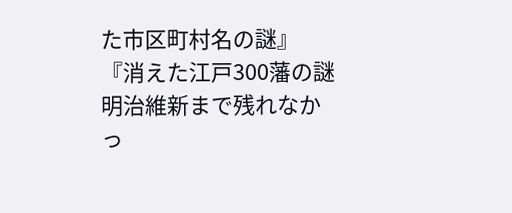た市区町村名の謎』『消えた江戸300藩の謎 明治維新まで残れなかっ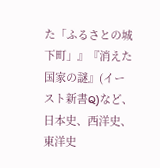た「ふるさとの城下町」』『消えた国家の謎』(イースト新書Q)など、日本史、西洋史、東洋史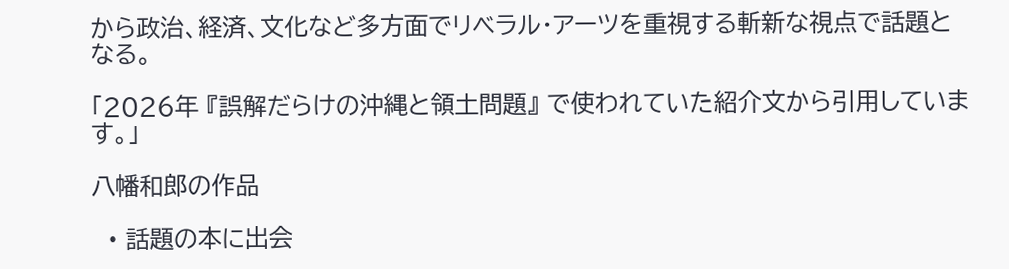から政治、経済、文化など多方面でリベラル・アーツを重視する斬新な視点で話題となる。

「2026年 『誤解だらけの沖縄と領土問題』 で使われていた紹介文から引用しています。」

八幡和郎の作品

  • 話題の本に出会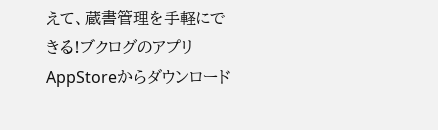えて、蔵書管理を手軽にできる!ブクログのアプリ AppStoreからダウンロード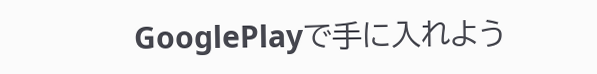GooglePlayで手に入れよう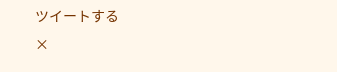ツイートする
×